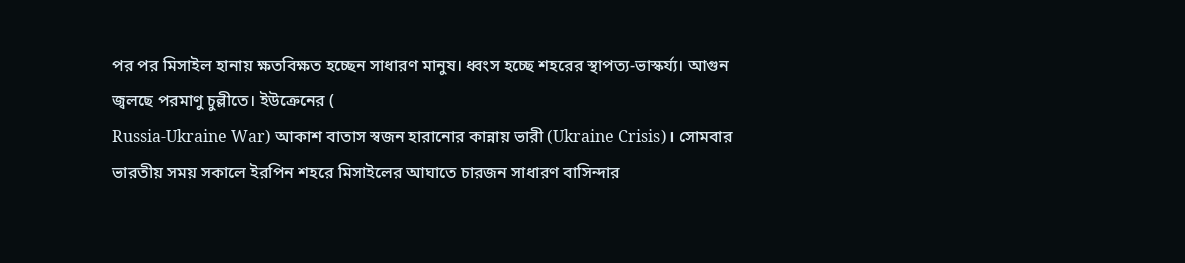পর পর মিসাইল হানায় ক্ষতবিক্ষত হচ্ছেন সাধারণ মানুষ। ধ্বংস হচ্ছে শহরের স্থাপত্য-ভাস্কর্য্য। আগুন জ্বলছে পরমাণু চুল্লীতে। ইউক্রেনের (
Russia-Ukraine War) আকাশ বাতাস স্বজন হারানোর কান্নায় ভারী (Ukraine Crisis)। সোমবার ভারতীয় সময় সকালে ইরপিন শহরে মিসাইলের আঘাতে চারজন সাধারণ বাসিন্দার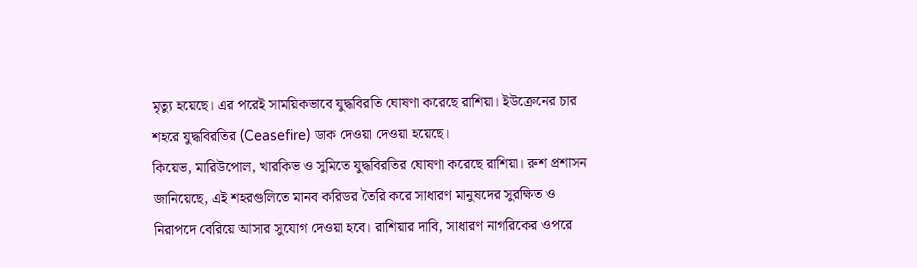মৃত্যু হয়েছে। এর পরেই সাময়িকভাবে যুদ্ধবিরতি ঘোষণা করেছে রাশিয়া। ইউক্রেনের চার শহরে যুদ্ধবিরতির (Ceasefire) ডাক দেওয়া দেওয়া হয়েছে।
কিয়েভ, মারিউপোল, খারকিভ ও সুমিতে যুদ্ধবিরতির ঘোষণা করেছে রাশিয়া। রুশ প্রশাসন জানিয়েছে, এই শহরগুলিতে মানব করিডর তৈরি করে সাধারণ মানুষদের সুরক্ষিত ও নিরাপদে বেরিয়ে আসার সুযোগ দেওয়া হবে। রাশিয়ার দাবি, সাধারণ নাগরিকের ওপরে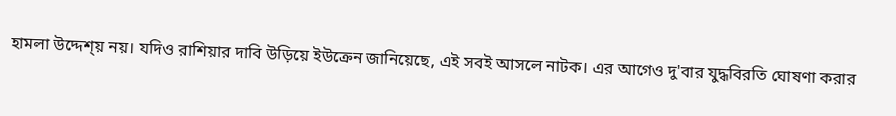হামলা উদ্দেশ্য় নয়। যদিও রাশিয়ার দাবি উড়িয়ে ইউক্রেন জানিয়েছে, এই সবই আসলে নাটক। এর আগেও দু'বার যুদ্ধবিরতি ঘোষণা করার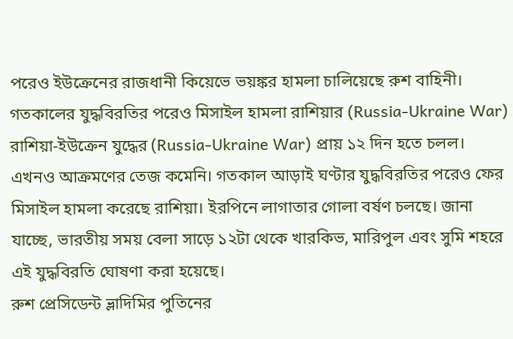পরেও ইউক্রেনের রাজধানী কিয়েভে ভয়ঙ্কর হামলা চালিয়েছে রুশ বাহিনী।
গতকালের যুদ্ধবিরতির পরেও মিসাইল হামলা রাশিয়ার (Russia-Ukraine War)
রাশিয়া-ইউক্রেন যুদ্ধের (Russia-Ukraine War) প্রায় ১২ দিন হতে চলল। এখনও আক্রমণের তেজ কমেনি। গতকাল আড়াই ঘণ্টার যুদ্ধবিরতির পরেও ফের মিসাইল হামলা করেছে রাশিয়া। ইরপিনে লাগাতার গোলা বর্ষণ চলছে। জানা যাচ্ছে, ভারতীয় সময় বেলা সাড়ে ১২টা থেকে খারকিভ, মারিপুল এবং সুমি শহরে এই যুদ্ধবিরতি ঘোষণা করা হয়েছে।
রুশ প্রেসিডেন্ট ভ্লাদিমির পুতিনের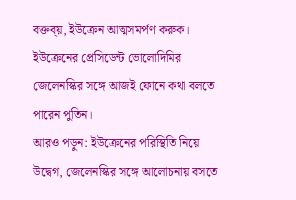বক্তব্য়, ইউক্রেন আত্মসমর্পণ করুক। ইউক্রেনের প্রেসিডেন্ট ভোলোদিমির জেলেনস্কির সঙ্গে আজই ফোনে কথা বলতে পারেন পুতিন।
আরও পড়ুন: ইউক্রেনের পরিস্থিতি নিয়ে উদ্বেগ, জেলেনস্কির সঙ্গে আলোচনায় বসতে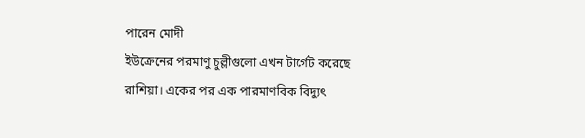পারেন মোদী
ইউক্রেনের পরমাণু চুল্লীগুলো এখন টার্গেট করেছে রাশিয়া। একের পর এক পারমাণবিক বিদ্যুৎ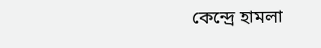কেন্দ্রে হামলা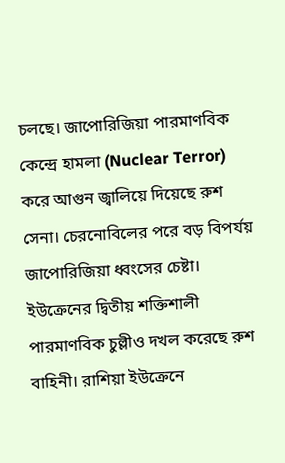চলছে। জাপোরিজিয়া পারমাণবিক কেন্দ্রে হামলা (Nuclear Terror) করে আগুন জ্বালিয়ে দিয়েছে রুশ সেনা। চেরনোবিলের পরে বড় বিপর্যয় জাপোরিজিয়া ধ্বংসের চেষ্টা। ইউক্রেনের দ্বিতীয় শক্তিশালী পারমাণবিক চুল্লীও দখল করেছে রুশ বাহিনী। রাশিয়া ইউক্রেনে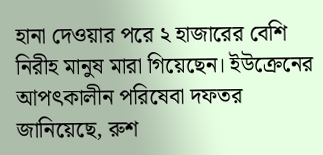হানা দেওয়ার পরে ২ হাজারের বেশি নিরীহ মানুষ মারা গিয়েছেন। ইউক্রেনের আপৎকালীন পরিষেবা দফতর জানিয়েছে, রুশ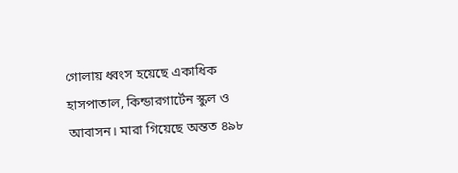গোলায় ধ্বংস হয়েছে একাধিক হাসপাতাল, কিন্ডারগার্টেন স্কুল ও আবাসন। মারা গিয়েছে অন্তত ৪৯৮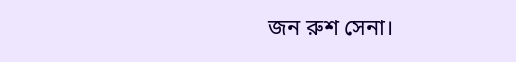জন রুশ সেনা।